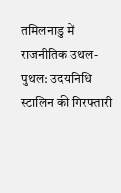तमिलनाडु में राजनीतिक उथल-पुथल: उदयनिधि स्टालिन की गिरफ्तारी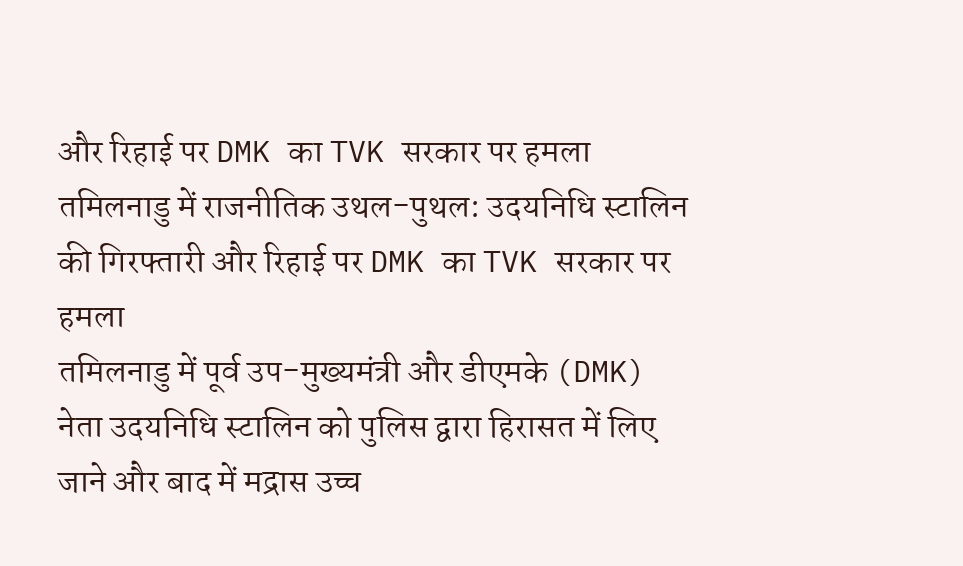और रिहाई पर DMK का TVK सरकार पर हमला
तमिलनाडु में राजनीतिक उथल-पुथल: उदयनिधि स्टालिन की गिरफ्तारी और रिहाई पर DMK का TVK सरकार पर हमला
तमिलनाडु में पूर्व उप-मुख्यमंत्री और डीएमके (DMK) नेता उदयनिधि स्टालिन को पुलिस द्वारा हिरासत में लिए जाने और बाद में मद्रास उच्च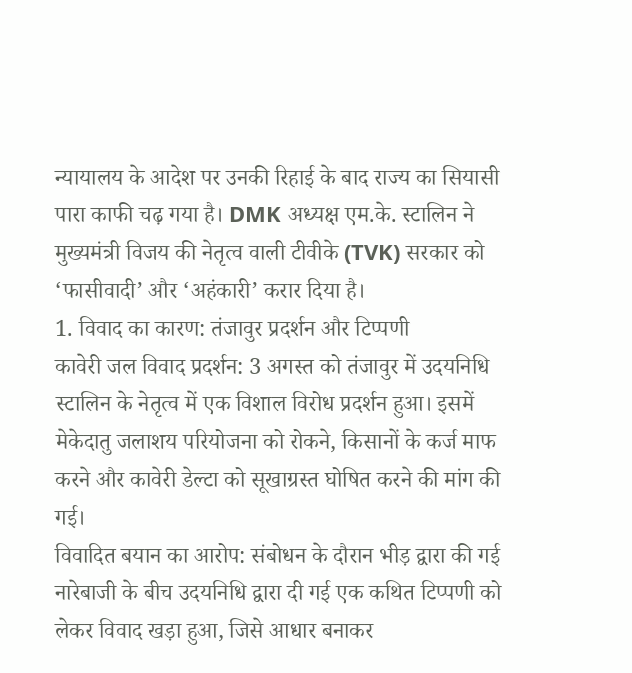न्यायालय के आदेश पर उनकी रिहाई के बाद राज्य का सियासी पारा काफी चढ़ गया है। DMK अध्यक्ष एम.के. स्टालिन ने मुख्यमंत्री विजय की नेतृत्व वाली टीवीके (TVK) सरकार को ‘फासीवादी’ और ‘अहंकारी’ करार दिया है।
1. विवाद का कारण: तंजावुर प्रदर्शन और टिप्पणी
कावेरी जल विवाद प्रदर्शन: 3 अगस्त को तंजावुर में उदयनिधि स्टालिन के नेतृत्व में एक विशाल विरोध प्रदर्शन हुआ। इसमें मेकेदातु जलाशय परियोजना को रोकने, किसानों के कर्ज माफ करने और कावेरी डेल्टा को सूखाग्रस्त घोषित करने की मांग की गई।
विवादित बयान का आरोप: संबोधन के दौरान भीड़ द्वारा की गई नारेबाजी के बीच उदयनिधि द्वारा दी गई एक कथित टिप्पणी को लेकर विवाद खड़ा हुआ, जिसे आधार बनाकर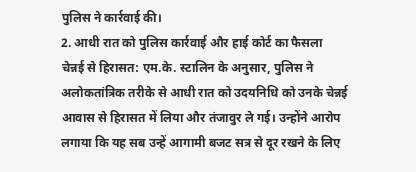पुलिस ने कार्रवाई की।
2. आधी रात को पुलिस कार्रवाई और हाई कोर्ट का फैसला
चेन्नई से हिरासत: एम.के. स्टालिन के अनुसार, पुलिस ने अलोकतांत्रिक तरीके से आधी रात को उदयनिधि को उनके चेन्नई आवास से हिरासत में लिया और तंजावुर ले गई। उन्होंने आरोप लगाया कि यह सब उन्हें आगामी बजट सत्र से दूर रखने के लिए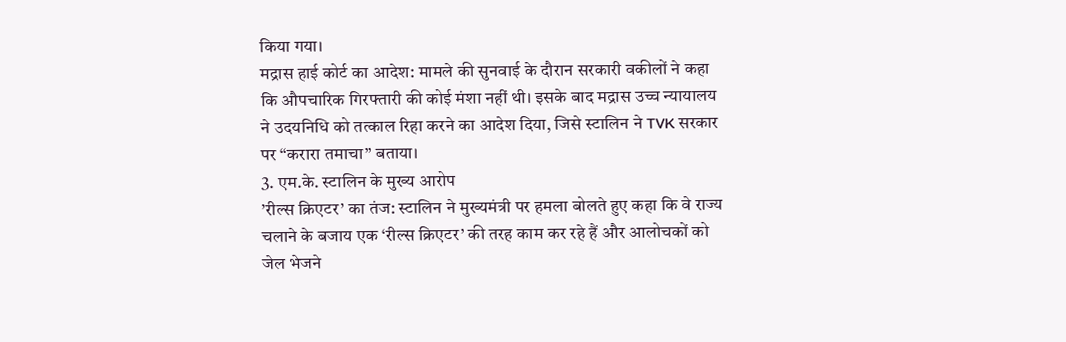किया गया।
मद्रास हाई कोर्ट का आदेश: मामले की सुनवाई के दौरान सरकारी वकीलों ने कहा कि औपचारिक गिरफ्तारी की कोई मंशा नहीं थी। इसके बाद मद्रास उच्च न्यायालय ने उदयनिधि को तत्काल रिहा करने का आदेश दिया, जिसे स्टालिन ने TVK सरकार पर “करारा तमाचा” बताया।
3. एम.के. स्टालिन के मुख्य आरोप
’रील्स क्रिएटर’ का तंज: स्टालिन ने मुख्यमंत्री पर हमला बोलते हुए कहा कि वे राज्य चलाने के बजाय एक ‘रील्स क्रिएटर’ की तरह काम कर रहे हैं और आलोचकों को जेल भेजने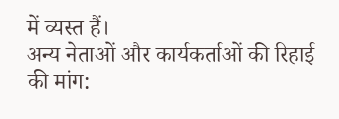में व्यस्त हैं।
अन्य नेताओं और कार्यकर्ताओं की रिहाई की मांग: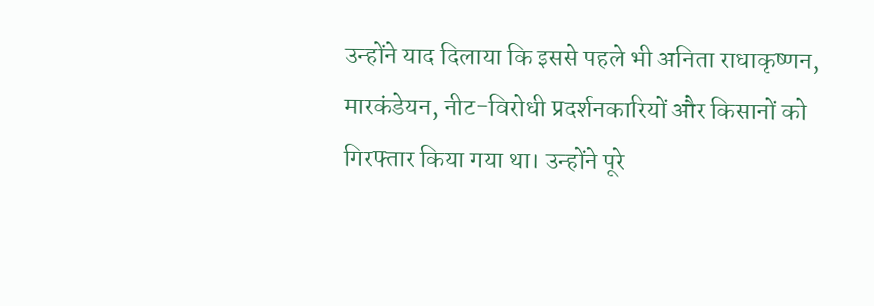उन्होंने याद दिलाया कि इससे पहले भी अनिता राधाकृष्णन, मारकंडेयन, नीट-विरोधी प्रदर्शनकारियों और किसानों को गिरफ्तार किया गया था। उन्होंने पूरे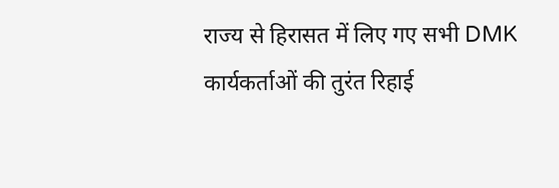राज्य से हिरासत में लिए गए सभी DMK कार्यकर्ताओं की तुरंत रिहाई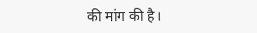की मांग की है।